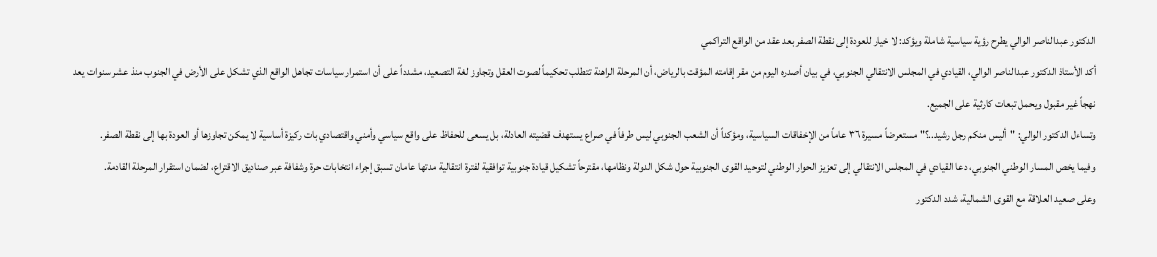الدكتور عبدالناصر الوالي يطرح رؤية سياسية شاملة ويؤكد: لا خيار للعودة إلى نقطة الصفر بعد عقد من الواقع التراكمي
أكد الأستاذ الدكتور عبدالناصر الوالي، القيادي في المجلس الانتقالي الجنوبي، في بيان أصدره اليوم من مقر إقامته المؤقت بالرياض، أن المرحلة الراهنة تتطلب تحكيماً لصوت العقل وتجاوز لغة التصعيد، مشدداً على أن استمرار سياسات تجاهل الواقع الذي تشكل على الأرض في الجنوب منذ عشر سنوات يعد نهجاً غير مقبول ويحمل تبعات كارثية على الجميع.
وتساءل الدكتور الوالي: "أليس منكم رجل رشيد..؟" مستعرضاً مسيرة ٣٦ عاماً من الإخفاقات السياسية، ومؤكداً أن الشعب الجنوبي ليس طرفاً في صراع يستهدف قضيته العادلة، بل يسعى للحفاظ على واقع سياسي وأمني واقتصادي بات ركيزة أساسية لا يمكن تجاوزها أو العودة بها إلى نقطة الصفر.
وفيما يخص المسار الوطني الجنوبي، دعا القيادي في المجلس الانتقالي إلى تعزيز الحوار الوطني لتوحيد القوى الجنوبية حول شكل الدولة ونظامها، مقترحاً تشكيل قيادة جنوبية توافقية لفترة انتقالية مدتها عامان تسبق إجراء انتخابات حرة وشفافة عبر صناديق الاقتراع، لضمان استقرار المرحلة القادمة.
وعلى صعيد العلاقة مع القوى الشمالية، شدد الدكتور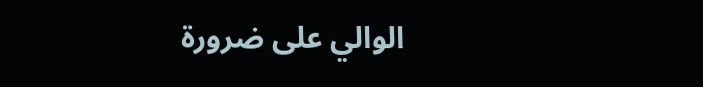الوالي على ضرورة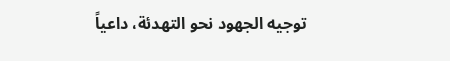توجيه الجهود نحو التهدئة، داعياً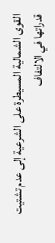القوى الشمالية المسيطرة على الشرعية إلى عدم تشتيت قدراتها في الالتفاف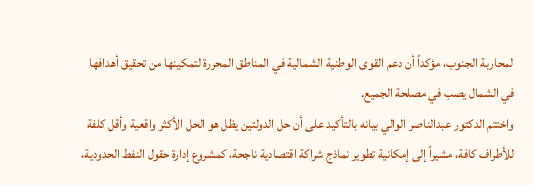لمحاربة الجنوب، مؤكداً أن دعم القوى الوطنية الشمالية في المناطق المحررة لتمكينها من تحقيق أهدافها في الشمال يصب في مصلحة الجميع.
واختتم الدكتور عبدالناصر الوالي بيانه بالتأكيد على أن حل الدولتين يظل هو الحل الأكثر واقعية وأقل كلفة للأطراف كافة، مشيراً إلى إمكانية تطوير نماذج شراكة اقتصادية ناجحة، كمشروع إدارة حقول النفط الحدودية،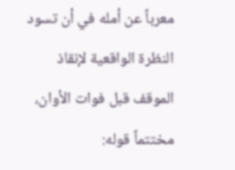معرباً عن أمله في أن تسود النظرة الواقعية لإنقاذ الموقف قبل فوات الأوان، مختتماً قوله: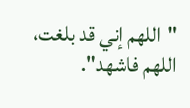"اللهم إني قد بلغت، اللهم فاشهد".